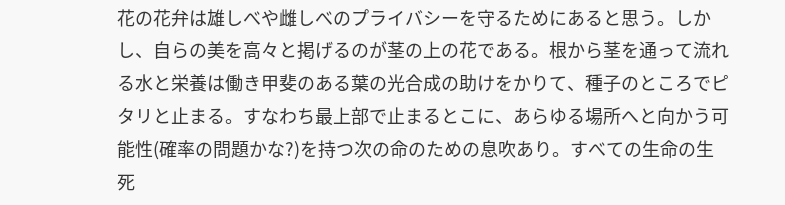花の花弁は雄しべや雌しべのプライバシーを守るためにあると思う。しかし、自らの美を高々と掲げるのが茎の上の花である。根から茎を通って流れる水と栄養は働き甲斐のある葉の光合成の助けをかりて、種子のところでピタリと止まる。すなわち最上部で止まるとこに、あらゆる場所へと向かう可能性(確率の問題かな?)を持つ次の命のための息吹あり。すべての生命の生死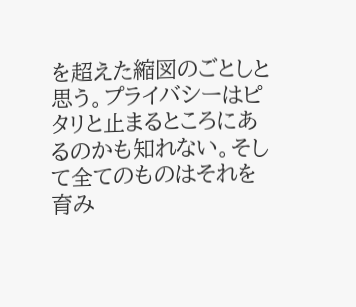を超えた縮図のごとしと思う。プライバシーはピタリと止まるところにあるのかも知れない。そして全てのものはそれを育み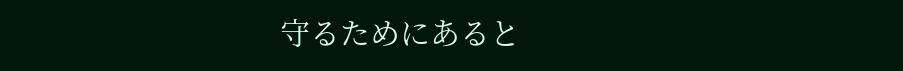守るためにあると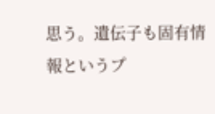思う。遺伝子も固有情報というプ